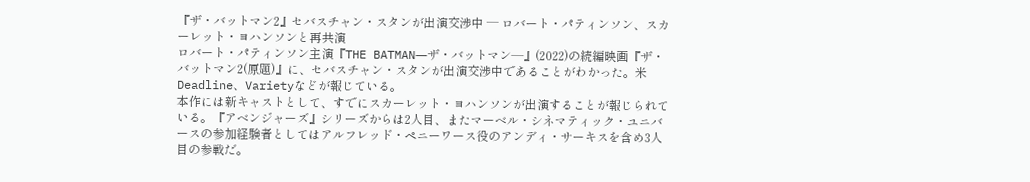『ザ・バットマン2』セバスチャン・スタンが出演交渉中 ─ ロバート・パティンソン、スカーレット・ヨハンソンと再共演
ロバート・パティンソン主演『THE BATMAN―ザ・バットマン―』(2022)の続編映画『ザ・バットマン2(原題)』に、セバスチャン・スタンが出演交渉中であることがわかった。米Deadline、Varietyなどが報じている。
本作には新キャストとして、すでにスカーレット・ヨハンソンが出演することが報じられている。『アベンジャーズ』シリーズからは2人目、またマーベル・シネマティック・ユニバースの参加経験者としてはアルフレッド・ペニーワース役のアンディ・サーキスを含め3人目の参戦だ。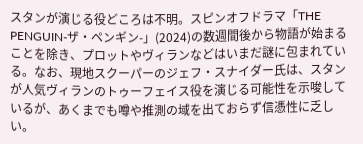スタンが演じる役どころは不明。スピンオフドラマ「THE PENGUIN-ザ・ペンギン-」(2024)の数週間後から物語が始まることを除き、プロットやヴィランなどはいまだ謎に包まれている。なお、現地スクーパーのジェフ・スナイダー氏は、スタンが人気ヴィランのトゥーフェイス役を演じる可能性を示唆しているが、あくまでも噂や推測の域を出ておらず信憑性に乏しい。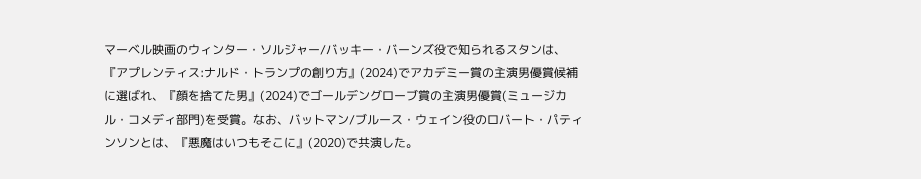マーベル映画のウィンター・ソルジャー/バッキー・バーンズ役で知られるスタンは、『アプレンティス:ナルド・トランプの創り方』(2024)でアカデミー賞の主演男優賞候補に選ばれ、『顔を捨てた男』(2024)でゴールデングローブ賞の主演男優賞(ミュージカル・コメディ部門)を受賞。なお、バットマン/ブルース・ウェイン役のロバート・パティンソンとは、『悪魔はいつもそこに』(2020)で共演した。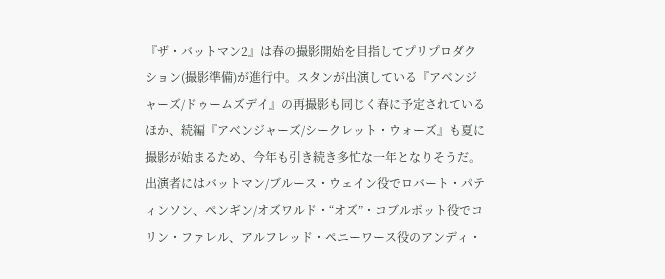『ザ・バットマン2』は春の撮影開始を目指してプリプロダクション(撮影準備)が進行中。スタンが出演している『アベンジャーズ/ドゥームズデイ』の再撮影も同じく春に予定されているほか、続編『アベンジャーズ/シークレット・ウォーズ』も夏に撮影が始まるため、今年も引き続き多忙な一年となりそうだ。
出演者にはバットマン/ブルース・ウェイン役でロバート・パティンソン、ペンギン/オズワルド・“オズ”・コブルポット役でコリン・ファレル、アルフレッド・ペニーワース役のアンディ・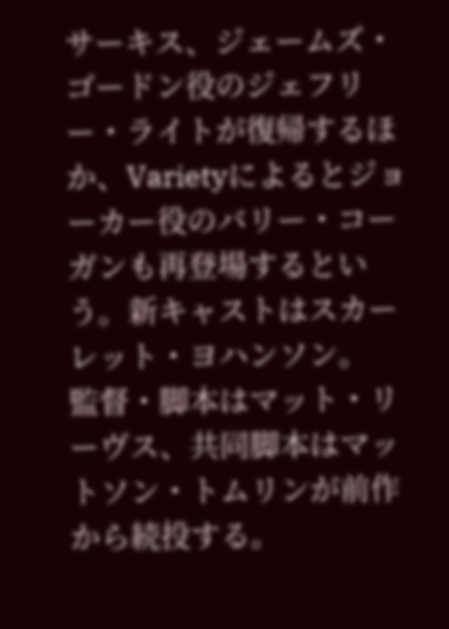サーキス、ジェームズ・ゴードン役のジェフリー・ライトが復帰するほか、Varietyによるとジョーカー役のバリー・コーガンも再登場するという。新キャストはスカーレット・ヨハンソン。
監督・脚本はマット・リーヴス、共同脚本はマットソン・トムリンが前作から続投する。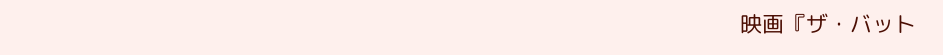映画『ザ・バット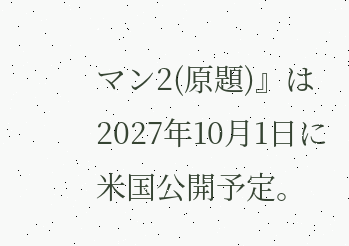マン2(原題)』は2027年10月1日に米国公開予定。